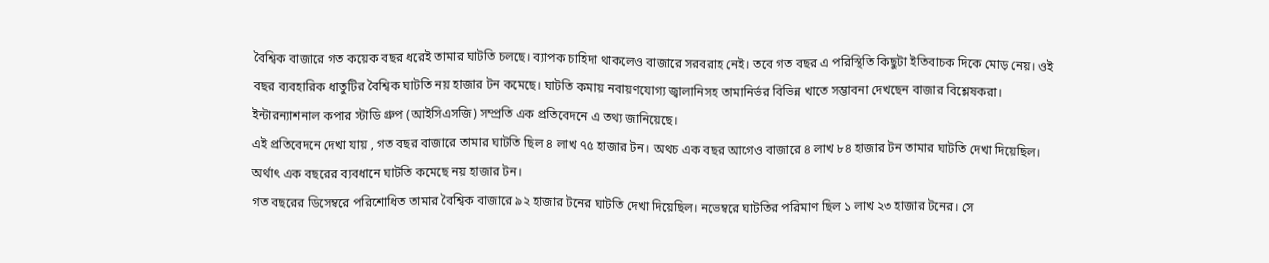বৈশ্বিক বাজারে গত কয়েক বছর ধরেই তামার ঘাটতি চলছে। ব্যাপক চাহিদা থাকলেও বাজারে সরবরাহ নেই। তবে গত বছর এ পরিস্থিতি কিছুটা ইতিবাচক দিকে মোড় নেয়। ওই বছর ব্যবহারিক ধাতুটির বৈশ্বিক ঘাটতি নয় হাজার টন কমেছে। ঘাটতি কমায় নবায়ণযোগ্য জ্বালানিসহ তামানির্ভর বিভিন্ন খাতে সম্ভাবনা দেখছেন বাজার বিশ্লেষকরা। ইন্টারন্যাশনাল কপার স্টাডি গ্রুপ (আইসিএসজি) সম্প্রতি এক প্রতিবেদনে এ তথ্য জানিয়েছে।
এই প্রতিবেদনে দেখা যায় , গত বছর বাজারে তামার ঘাটতি ছিল ৪ লাখ ৭৫ হাজার টন। অথচ এক বছর আগেও বাজারে ৪ লাখ ৮৪ হাজার টন তামার ঘাটতি দেখা দিয়েছিল। অর্থাৎ এক বছরের ব্যবধানে ঘাটতি কমেছে নয় হাজার টন।
গত বছরের ডিসেম্বরে পরিশোধিত তামার বৈশ্বিক বাজারে ৯২ হাজার টনের ঘাটতি দেখা দিয়েছিল। নভেম্বরে ঘাটতির পরিমাণ ছিল ১ লাখ ২৩ হাজার টনের। সে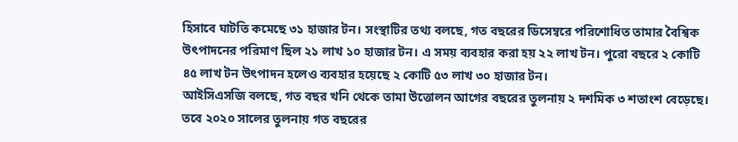হিসাবে ঘাটতি কমেছে ৩১ হাজার টন। সংস্থাটির তথ্য বলছে, গত বছরের ডিসেম্বরে পরিশোধিত তামার বৈশ্বিক উৎপাদনের পরিমাণ ছিল ২১ লাখ ১০ হাজার টন। এ সময় ব্যবহার করা হয় ২২ লাখ টন। পুরো বছরে ২ কোটি ৪৫ লাখ টন উৎপাদন হলেও ব্যবহার হয়েছে ২ কোটি ৫৩ লাখ ৩০ হাজার টন।
আইসিএসজি বলছে, গত বছর খনি থেকে তামা উত্তোলন আগের বছরের তুলনায় ২ দশমিক ৩ শতাংশ বেড়েছে। তবে ২০২০ সালের তুলনায় গত বছরের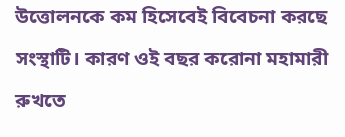উত্তোলনকে কম হিসেবেই বিবেচনা করছে সংস্থাটি। কারণ ওই বছর করোনা মহামারী রুখতে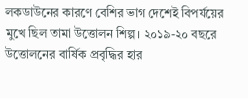লকডাউনের কারণে বেশির ভাগ দেশেই বিপর্যয়ের মুখে ছিল তামা উত্তোলন শিল্প। ২০১৯-২০ বছরে উত্তোলনের বার্ষিক প্রবৃদ্ধির হার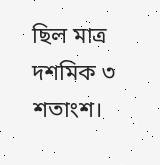ছিল মাত্র দশমিক ৩ শতাংশ।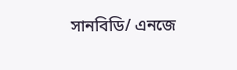সানবিডি/ এনজে